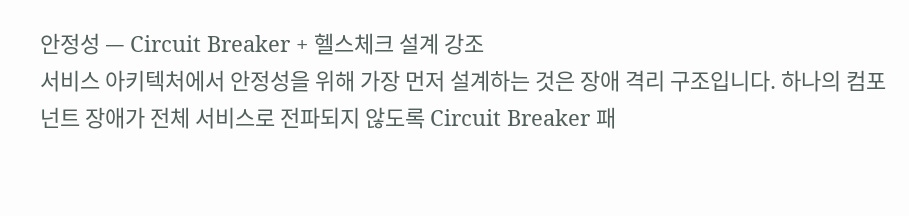안정성 — Circuit Breaker + 헬스체크 설계 강조
서비스 아키텍처에서 안정성을 위해 가장 먼저 설계하는 것은 장애 격리 구조입니다. 하나의 컴포넌트 장애가 전체 서비스로 전파되지 않도록 Circuit Breaker 패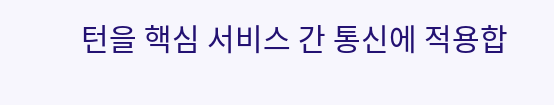턴을 핵심 서비스 간 통신에 적용합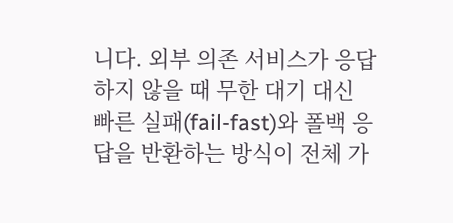니다. 외부 의존 서비스가 응답하지 않을 때 무한 대기 대신 빠른 실패(fail-fast)와 폴백 응답을 반환하는 방식이 전체 가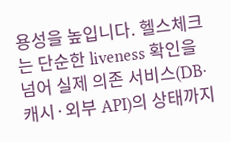용성을 높입니다. 헬스체크는 단순한 liveness 확인을 넘어 실제 의존 서비스(DB·캐시·외부 API)의 상태까지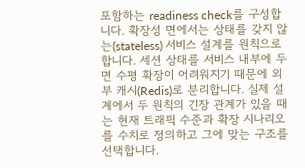포함하는 readiness check를 구성합니다. 확장성 면에서는 상태를 갖지 않는(stateless) 서비스 설계를 원칙으로 합니다. 세션 상태를 서비스 내부에 두면 수평 확장이 어려워지기 때문에 외부 캐시(Redis)로 분리합니다. 실제 설계에서 두 원칙의 긴장 관계가 있을 때는 현재 트래픽 수준과 확장 시나리오를 수치로 정의하고 그에 맞는 구조를 선택합니다.